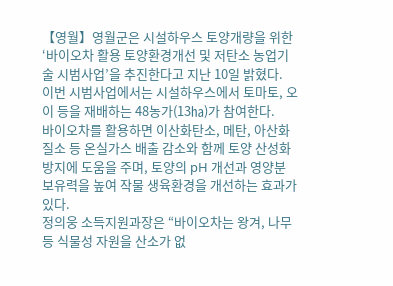【영월】영월군은 시설하우스 토양개량을 위한 ‘바이오차 활용 토양환경개선 및 저탄소 농업기술 시범사업’을 추진한다고 지난 10일 밝혔다.
이번 시범사업에서는 시설하우스에서 토마토, 오이 등을 재배하는 48농가(13㏊)가 참여한다.
바이오차를 활용하면 이산화탄소, 메탄, 아산화질소 등 온실가스 배출 감소와 함께 토양 산성화 방지에 도움을 주며, 토양의 pH 개선과 영양분 보유력을 높여 작물 생육환경을 개선하는 효과가 있다.
정의웅 소득지원과장은 “바이오차는 왕겨, 나무 등 식물성 자원을 산소가 없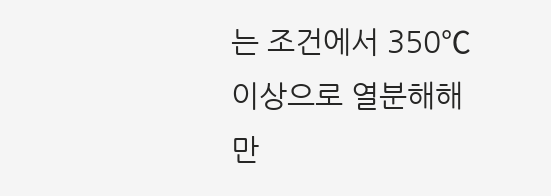는 조건에서 350℃ 이상으로 열분해해 만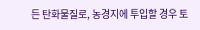든 탄화물질로, 농경지에 투입할 경우 토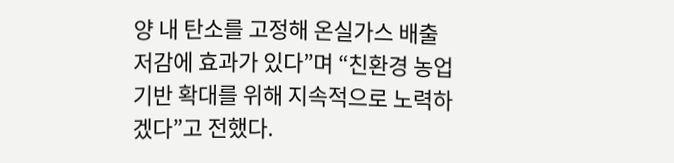양 내 탄소를 고정해 온실가스 배출 저감에 효과가 있다”며 “친환경 농업기반 확대를 위해 지속적으로 노력하겠다”고 전했다.